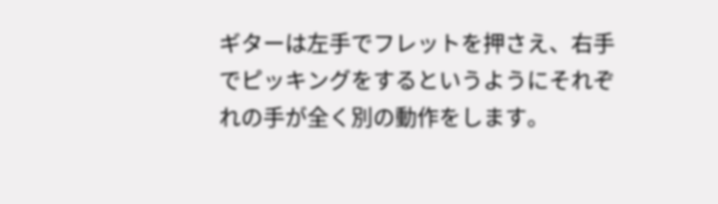ギターは左手でフレットを押さえ、右手でピッキングをするというようにそれぞれの手が全く別の動作をします。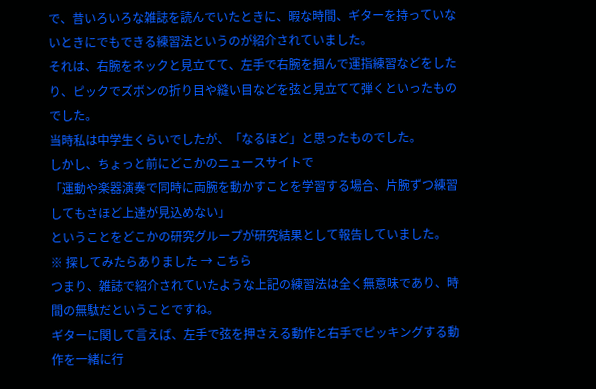で、昔いろいろな雑誌を読んでいたときに、暇な時間、ギターを持っていないときにでもできる練習法というのが紹介されていました。
それは、右腕をネックと見立てて、左手で右腕を掴んで運指練習などをしたり、ピックでズボンの折り目や縫い目などを弦と見立てて弾くといったものでした。
当時私は中学生くらいでしたが、「なるほど」と思ったものでした。
しかし、ちょっと前にどこかのニュースサイトで
「運動や楽器演奏で同時に両腕を動かすことを学習する場合、片腕ずつ練習してもさほど上達が見込めない」
ということをどこかの研究グループが研究結果として報告していました。
※ 探してみたらありました → こちら
つまり、雑誌で紹介されていたような上記の練習法は全く無意味であり、時間の無駄だということですね。
ギターに関して言えば、左手で弦を押さえる動作と右手でピッキングする動作を一緒に行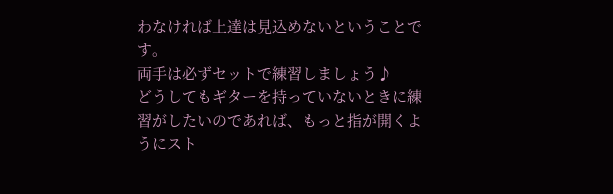わなければ上達は見込めないということです。
両手は必ずセットで練習しましょう♪
どうしてもギターを持っていないときに練習がしたいのであれば、もっと指が開くようにスト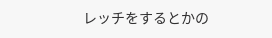レッチをするとかの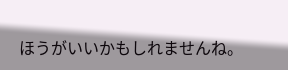ほうがいいかもしれませんね。